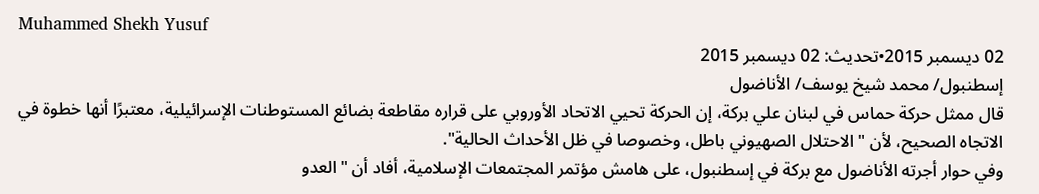Muhammed Shekh Yusuf
02 ديسمبر 2015•تحديث: 02 ديسمبر 2015
إسطنبول/ محمد شيخ يوسف/ الأناضول
قال ممثل حركة حماس في لبنان علي بركة، إن الحركة تحيي الاتحاد الأوروبي على قراره مقاطعة بضائع المستوطنات الإسرائيلية، معتبرًا أنها خطوة في الاتجاه الصحيح، لأن "الاحتلال الصهيوني باطل، وخصوصا في ظل الأحداث الحالية".
وفي حوار أجرته الأناضول مع بركة في إسطنبول، على هامش مؤتمر المجتمعات الإسلامية، أفاد أن "العدو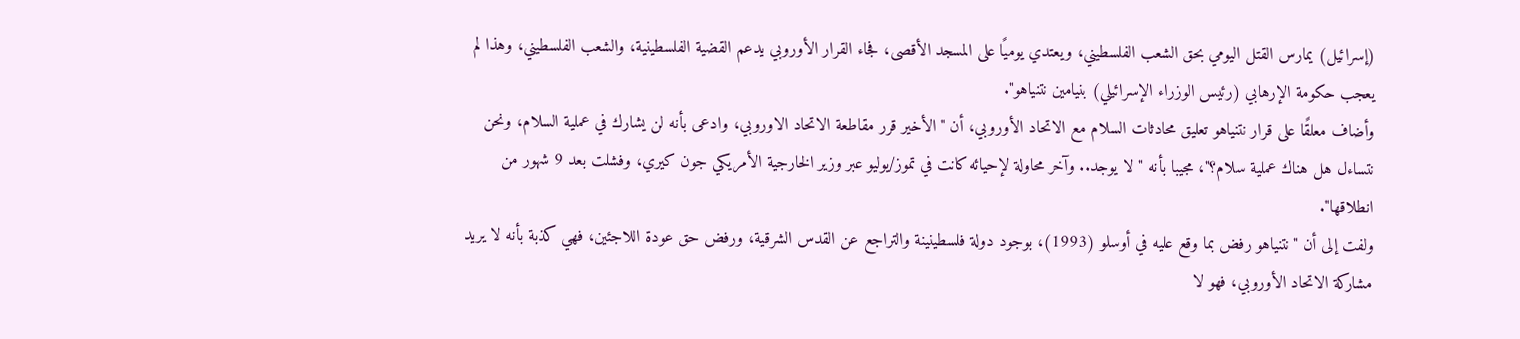(إسرائيل) يمارس القتل اليومي بحق الشعب الفلسطيني، ويعتدي يوميًا على المسجد الأقصى، فجاء القرار الأوروبي يدعم القضية الفلسطينية، والشعب الفلسطيني، وهذا لم يعجب حكومة الإرهابي (رئيس الوزراء الإسرائيلي) بنيامين نتنياهو".
وأضاف معلقًا على قرار نتنياهو تعليق محادثات السلام مع الاتحاد الأوروبي، أن "الأخير قرر مقاطعة الاتحاد الاوروبي، وادعى بأنه لن يشارك في عملية السلام، ونحن نتساءل هل هناك عملية سلام؟"، مجيبا بأنه "لا يوجد.. وآخر محاولة لإحيائه كانت في تموز/يوليو عبر وزير الخارجية الأمريكي جون كيري، وفشلت بعد 9 شهور من انطلاقها".
ولفت إلى أن "نتنياهو رفض بما وقع عليه في أوسلو (1993)، بوجود دولة فلسطينينة والتراجع عن القدس الشرقية، ورفض حق عودة اللاجئين، فهي كذبة بأنه لا يريد مشاركة الاتحاد الأوروبي، فهو لا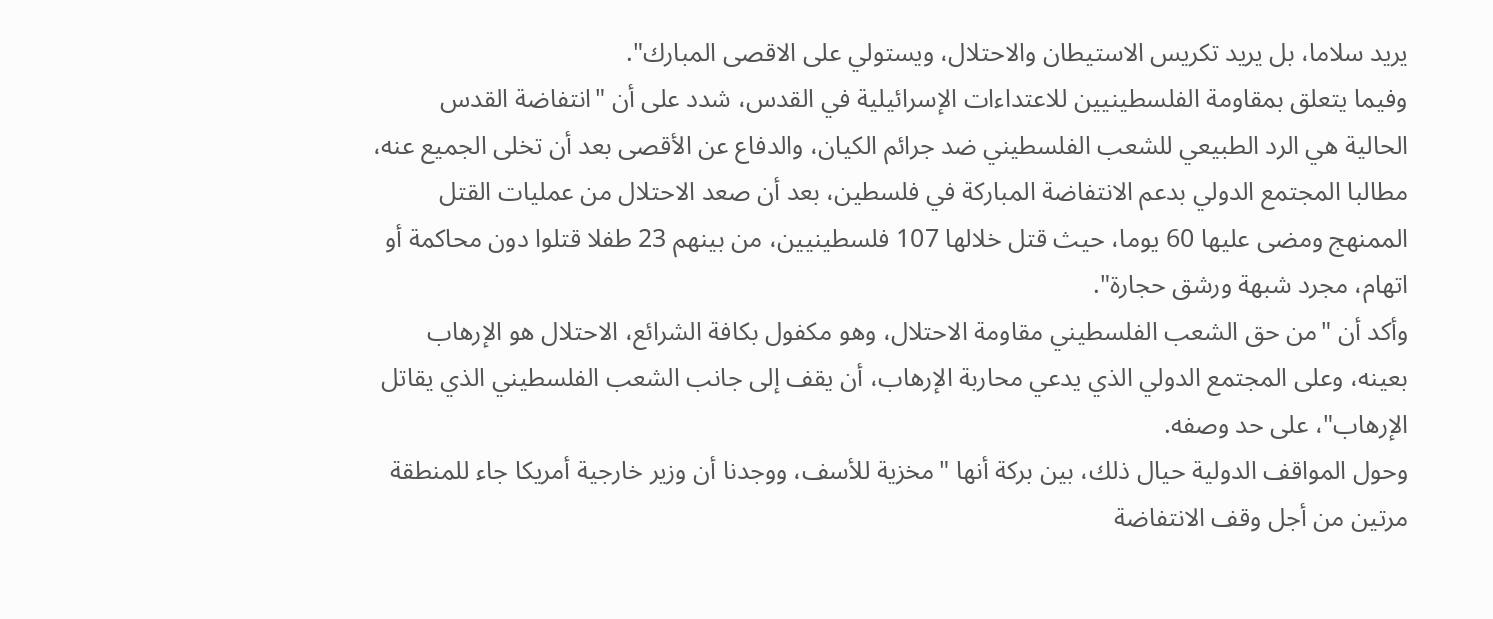يريد سلاما، بل يريد تكريس الاستيطان والاحتلال، ويستولي على الاقصى المبارك".
وفيما يتعلق بمقاومة الفلسطينيين للاعتداءات الإسرائيلية في القدس، شدد على أن "انتفاضة القدس الحالية هي الرد الطبيعي للشعب الفلسطيني ضد جرائم الكيان، والدفاع عن الأقصى بعد أن تخلى الجميع عنه، مطالبا المجتمع الدولي بدعم الانتفاضة المباركة في فلسطين، بعد أن صعد الاحتلال من عمليات القتل الممنهج ومضى عليها 60 يوما، حيث قتل خلالها 107 فلسطينيين، من بينهم 23 طفلا قتلوا دون محاكمة أو اتهام، مجرد شبهة ورشق حجارة".
وأكد أن "من حق الشعب الفلسطيني مقاومة الاحتلال، وهو مكفول بكافة الشرائع، الاحتلال هو الإرهاب بعينه، وعلى المجتمع الدولي الذي يدعي محاربة الإرهاب، أن يقف إلى جانب الشعب الفلسطيني الذي يقاتل الإرهاب"، على حد وصفه.
وحول المواقف الدولية حيال ذلك، بين بركة أنها "مخزية للأسف، ووجدنا أن وزير خارجية أمريكا جاء للمنطقة مرتين من أجل وقف الانتفاضة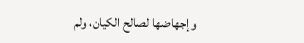وإجهاضها لصالح الكيان، ولم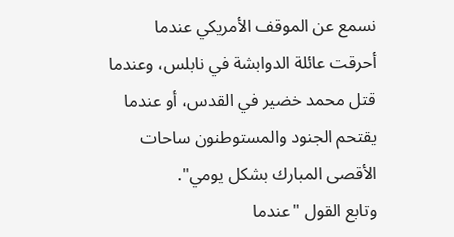نسمع عن الموقف الأمريكي عندما أحرقت عائلة الدوابشة في نابلس، وعندما قتل محمد خضير في القدس، أو عندما يقتحم الجنود والمستوطنون ساحات الأقصى المبارك بشكل يومي".
وتابع القول "عندما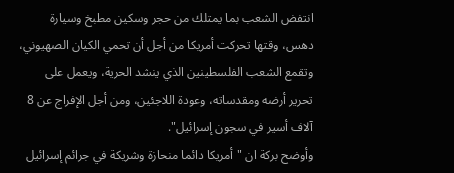انتفض الشعب بما يمتلك من حجر وسكين مطبخ وسيارة دهس، وقتها تحركت أمريكا من أجل أن تحمي الكيان الصهيوني، وتقمع الشعب الفلسطينين الذي ينشد الحرية، ويعمل على تحرير أرضه ومقدساته، وعودة اللاجئين، ومن أجل الإفراج عن 8 آلاف أسير في سجون إسرائيل".
وأوضح بركة ان "أمريكا دائما منحازة وشريكة في جرائم إسرائيل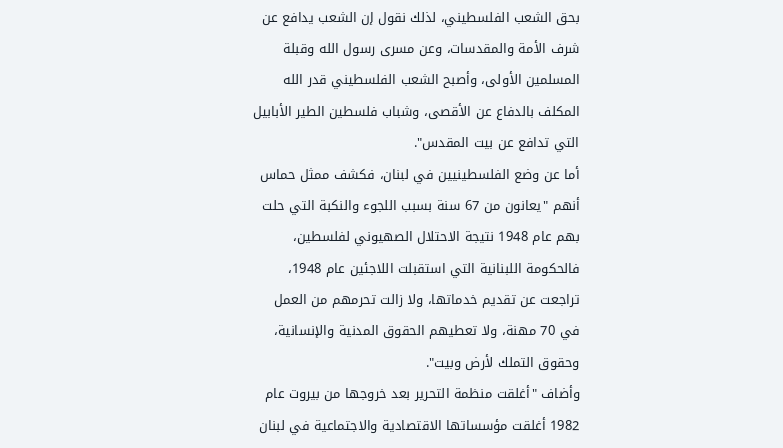بحق الشعب الفلسطيني، لذلك نقول إن الشعب يدافع عن شرف الأمة والمقدسات، وعن مسرى رسول الله وقبلة المسلمين الأولى، وأصبح الشعب الفلسطيني قدر الله المكلف بالدفاع عن الأقصى، وشباب فلسطين الطير الأبابيل التي تدافع عن بيت المقدس".
أما عن وضع الفلسطينيين في لبنان، فكشف ممثل حماس أنهم "يعانون من 67 سنة بسبب اللجوء والنكبة التي حلت بهم عام 1948 نتيجة الاحتلال الصهيوني لفلسطين، فالحكومة اللبنانية التي استقبلت اللاجئين عام 1948، تراجعت عن تقديم خدماتها، ولا زالت تحرمهم من العمل في 70 مهنة، ولا تعطيهم الحقوق المدنية والإنسانية، وحقوق التملك لأرض وبيت".
وأضاف "أغلقت منظمة التحرير بعد خروجها من بيروت عام 1982 أغلقت مؤسساتها الاقتصادية والاجتماعية في لبنان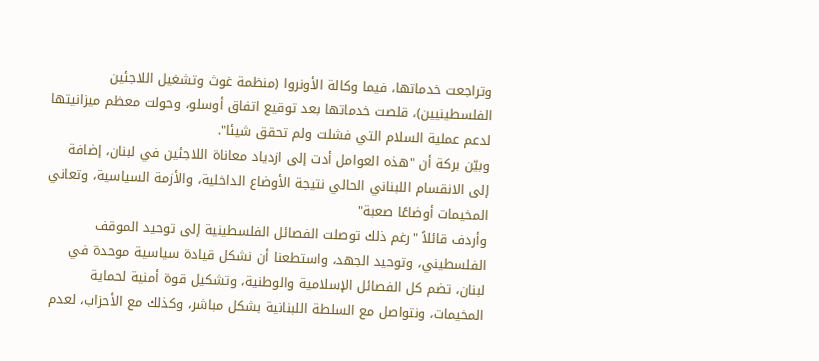وتراجعت خدماتها، فيما وكالة الأونروا (منظمة غوث وتشغيل اللاجئين الفلسطينيين)، قلصت خدماتها بعد توقيع اتفاق أوسلو، وحولت معظم ميزانيتها لدعم عملية السلام التي فشلت ولم تحقق شيئا".
وبيّن بركة أن "هذه العوامل أدت إلى ازدياد معاناة اللاجئين في لبنان، إضافة إلى الانقسام اللبناني الحالي نتيجة الأوضاع الداخلية، والأزمة السياسية، وتعاني المخيمات أوضاعًا صعبة"
وأردف قائلاً "رغم ذلك توصلت الفصائل الفلسطينية إلى توحيد الموقف الفلسطيني، وتوحيد الجهد، واستطعنا أن نشكل قيادة سياسية موحدة في لبنان، تضم كل الفصائل الإسلامية والوطنية، وتشكيل قوة أمنية لحماية المخيمات، ونتواصل مع السلطة اللبنانية بشكل مباشر، وكذلك مع الأحزاب، لعدم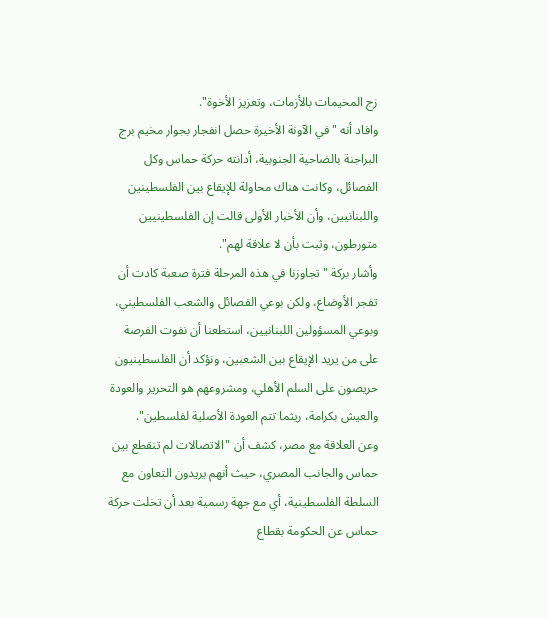زج المخيمات بالأزمات، وتعزيز الأخوة".
وافاد أنه "في الآونة الأخيرة حصل انفجار بجوار مخيم برج البراجنة بالضاحية الجنوبية، أدانته حركة حماس وكل الفصائل، وكانت هناك محاولة للإيقاع بين الفلسطينين واللبنانيين، وأن الأخبار الأولى قالت إن الفلسطينيين متورطون، وثبت بأن لا علاقة لهم".
وأشار بركة "تجاوزنا في هذه المرحلة فترة صعبة كادت أن تفجر الأوضاع، ولكن بوعي الفصائل والشعب الفلسطيني، وبوعي المسؤولين اللبنانيين، استطعنا أن نفوت الفرصة على من يريد الإيقاع بين الشعبين، ونؤكد أن الفلسطينيون حريصون على السلم الأهلي، ومشروعهم هو التحرير والعودة والعيش بكرامة، ريثما تتم العودة الأصلية لفلسطين".
وعن العلاقة مع مصر، كشف أن "الاتصالات لم تنقطع بين حماس والجانب المصري، حيث أنهم يريدون التعاون مع السلطة الفلسطينية، أي مع جهة رسمية بعد أن تخلت حركة حماس عن الحكومة بقطاع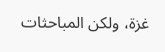غزة، ولكن المباحثات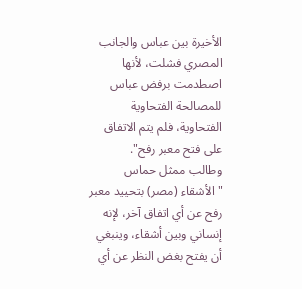الأخيرة بين عباس والجانب المصري فشلت، لأنها اصطدمت برفض عباس للمصالحة الفتحاوية الفتحاوية، فلم يتم الاتفاق على فتح معبر رفح".
وطالب ممثل حماس "الأشقاء (مصر) بتحييد معبر رفح عن أي اتفاق آخر، لإنه إنساني وبين أشقاء، وينبغي أن يفتح بغض النظر عن أي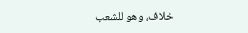خلاف، وهو للشعب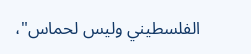الفلسطيني وليس لحماس"،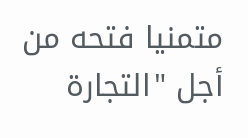متمنيا فتحه من أجل "التجارة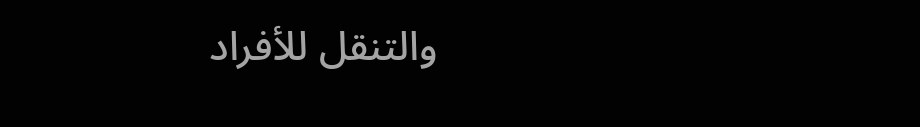والتنقل للأفراد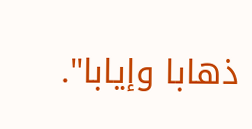ذهابا وإيابا".